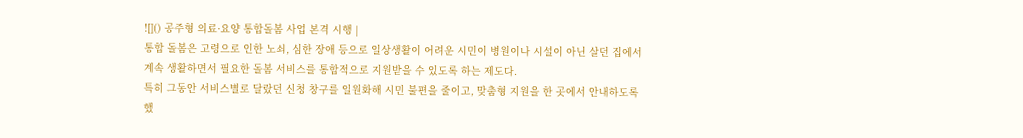![]() 공주형 의료·요양 통합돌봄 사업 본격 시행 |
통합 돌봄은 고령으로 인한 노쇠, 심한 장애 등으로 일상생활이 어려운 시민이 병원이나 시설이 아닌 살던 집에서 계속 생활하면서 필요한 돌봄 서비스를 통합적으로 지원받을 수 있도록 하는 제도다.
특히 그동안 서비스별로 달랐던 신청 창구를 일원화해 시민 불편을 줄이고, 맞춤형 지원을 한 곳에서 안내하도록 했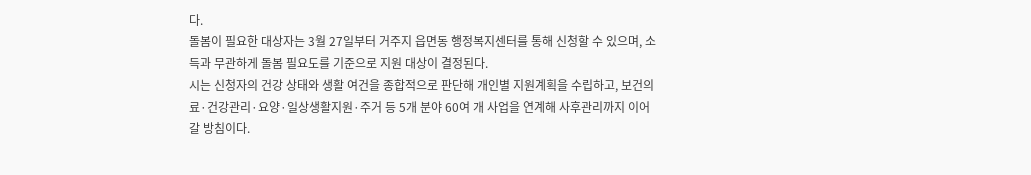다.
돌봄이 필요한 대상자는 3월 27일부터 거주지 읍면동 행정복지센터를 통해 신청할 수 있으며, 소득과 무관하게 돌봄 필요도를 기준으로 지원 대상이 결정된다.
시는 신청자의 건강 상태와 생활 여건을 종합적으로 판단해 개인별 지원계획을 수립하고, 보건의료·건강관리·요양·일상생활지원·주거 등 5개 분야 60여 개 사업을 연계해 사후관리까지 이어갈 방침이다.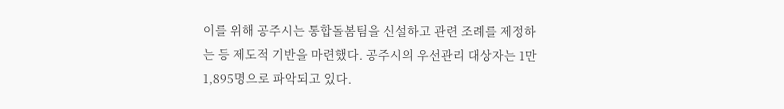이를 위해 공주시는 통합돌봄팀을 신설하고 관련 조례를 제정하는 등 제도적 기반을 마련했다. 공주시의 우선관리 대상자는 1만 1,895명으로 파악되고 있다.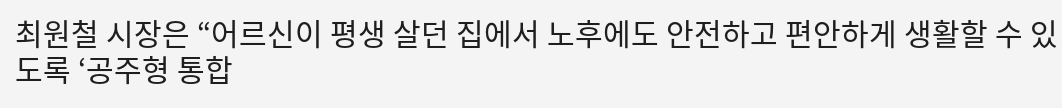최원철 시장은 “어르신이 평생 살던 집에서 노후에도 안전하고 편안하게 생활할 수 있도록 ‘공주형 통합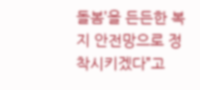돌봄’을 든든한 복지 안전망으로 정착시키겠다”고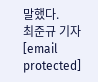말했다.
최준규 기자 [email protected]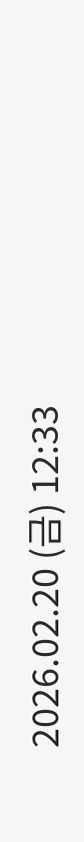2026.02.20 (금) 12:33